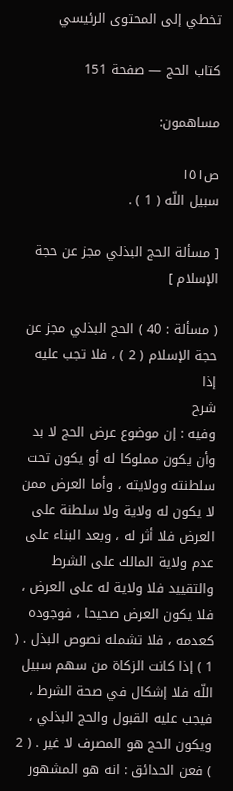تخطي إلى المحتوى الرئيسي

كتاب الحج — صفحة 151

مساهمون:

ص١٥١
سبيل اللّه ( 1 ) .

[ مسألة الحج البذلي مجز عن حجة الإسلام ]

( مسألة : 40 ) الحج البذلي مجز عن حجة الإسلام ( 2 ) ، فلا تجب عليه إذا
شرح
وفيه : إن موضوع عرض الحج لا بد وأن يكون مملوكا له أو يكون تحت سلطنته وولايته ، وأما العرض ممن لا يكون له ولاية ولا سلطنة على العرض فلا أثر له ، وبعد البناء على عدم ولاية المالك على الشرط والتقييد فلا ولاية له على العرض ، فلا يكون العرض صحيحا ، فوجوده كعدمه ، فلا تشمله نصوص البذل . ( 1 ) إذا كانت الزكاة من سهم سبيل اللّه فلا إشكال في صحة الشرط ، فيجب عليه القبول والحج البذلي ، ويكون الحج هو المصرف لا غير . ( 2 ) فعن الحدائق : انه هو المشهور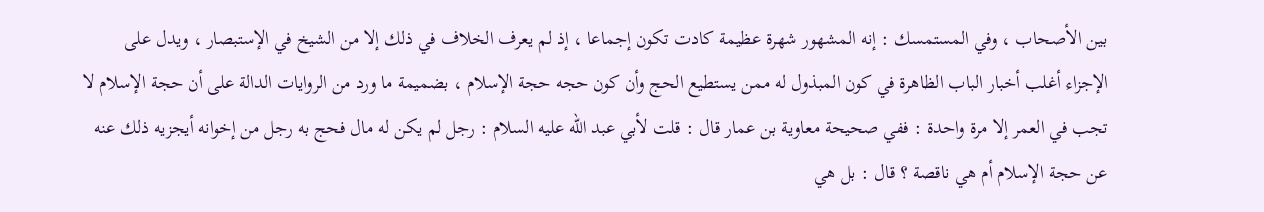بين الأصحاب ، وفي المستمسك : إنه المشهور شهرة عظيمة كادت تكون إجماعا ، إذ لم يعرف الخلاف في ذلك إلا من الشيخ في الإستبصار ، ويدل على الإجزاء أغلب أخبار الباب الظاهرة في كون المبذول له ممن يستطيع الحج وأن كون حجه حجة الإسلام ، بضميمة ما ورد من الروايات الدالة على أن حجة الإسلام لا تجب في العمر إلا مرة واحدة : ففي صحيحة معاوية بن عمار قال : قلت لأبي عبد اللّه عليه السلام : رجل لم يكن له مال فحج به رجل من إخوانه أيجزيه ذلك عنه عن حجة الإسلام أم هي ناقصة ؟ قال : بل هي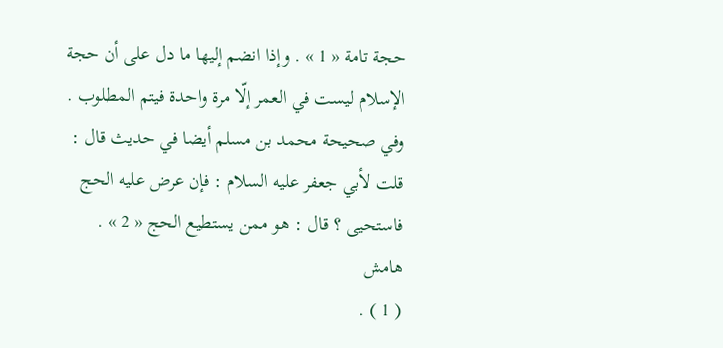حجة تامة « 1 » . وإذا انضم إليها ما دل على أن حجة الإسلام ليست في العمر إلّا مرة واحدة فيتم المطلوب . وفي صحيحة محمد بن مسلم أيضا في حديث قال : قلت لأبي جعفر عليه السلام : فإن عرض عليه الحج فاستحيى ؟ قال : هو ممن يستطيع الحج « 2 » .
هامش
( 1 ) .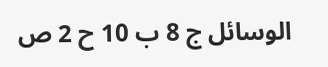الوسائل ج 8 ب 10 ح 2 ص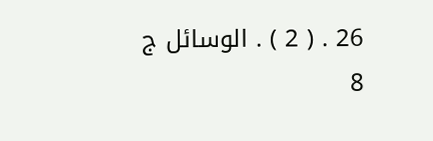26 . ( 2 ) . الوسائل ج 8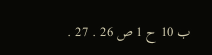ب 10 ح 1 ص 26 . 27 .